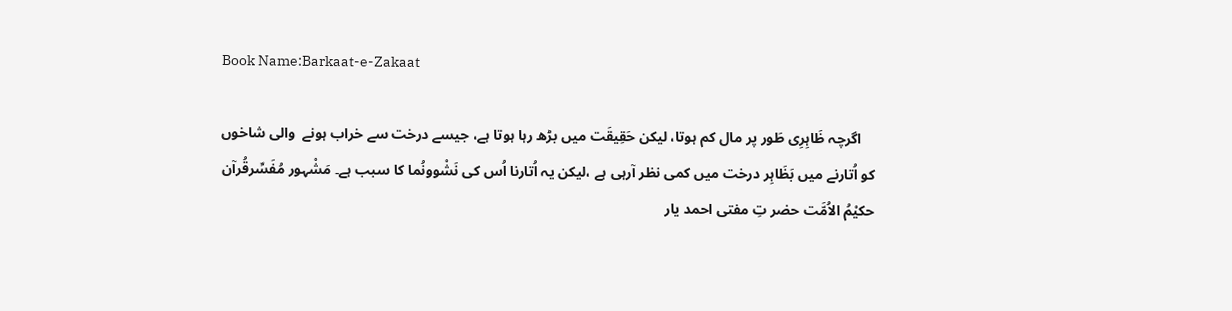Book Name:Barkaat-e-Zakaat

    اگرچہ ظَاہِرِی طَور پر مال کم ہوتا، لیکن حَقِیقَت میں بڑھ رہا ہوتا ہے، جیسے درخت سے خراب ہونے  والی شاخوں کو اُتارنے میں بَظَاہِر درخت میں کمی نظر آرہی ہے ،لیکن یہ اُتارنا اُس کی نَشْوونُما کا سبب ہے۔ مَشْہور مُفَسِّرقُرآن حکیْمُ الاُمَّت حضر تِ مفتی احمد یار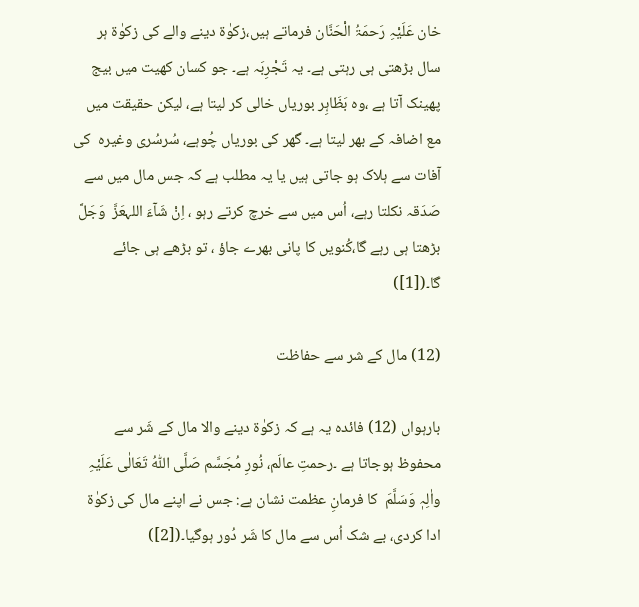خان عَلَیْہِ رَحمَۃُ الْحَنَّان فرماتے ہیں،زکوٰۃ دینے والے کی زکوٰۃ ہر سال بڑھتی ہی رہتی ہے۔ یہ تَجْرِبَہ ہے۔ جو کسان کھیت میں بیج پھینک آتا ہے ،وہ بَظَاہِر بوریاں خالی کر لیتا ہے، لیکن حقیقت میں مع اضافہ کے بھر لیتا ہے۔ گھر کی بوریاں چُوہے، سُرسُری وغیرہ  کی آفات سے ہلاک ہو جاتی ہیں یا یہ مطلب ہے کہ جس مال میں سے صَدَقہ نکلتا رہے، اُس میں سے خرچ کرتے رہو ، اِنْ شَآءَ اللہعَزَّ  وَجَلَّ بڑھتا ہی رہے گا،کُنویں کا پانی بھرے جاؤ ، تو بڑھے ہی جائے گا۔([1])

(12) مال کے شر سے حفاظت

بارہواں (12) فائدہ یہ ہے کہ زکوٰۃ دینے والا مال کے شَر سے محفوظ ہوجاتا ہے ۔رحمتِ عالَم، نُورِ مُجَسَّم صَلَّی اللّٰہُ تَعَالٰی عَلَیْہِ واٰلِہٖ وَسَلَّمَ  کا فرمانِ عظمت نشان ہے: جس نے اپنے مال کی زکوٰۃ ادا کردی، بے شک اُس سے مال کا شَر دُور ہوگیا۔([2])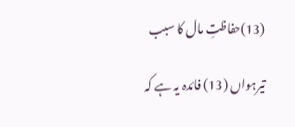(13)حفاظتِ مال کا سبب

تیرہواں (13) فائدہ یہ ہے کہ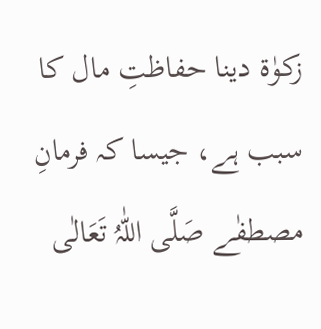زکوٰۃ دینا حفاظتِ مال کا سبب ہے، جیسا کہ فرمانِ مصطفٰے صَلَّی اللّٰہُ تَعَالٰی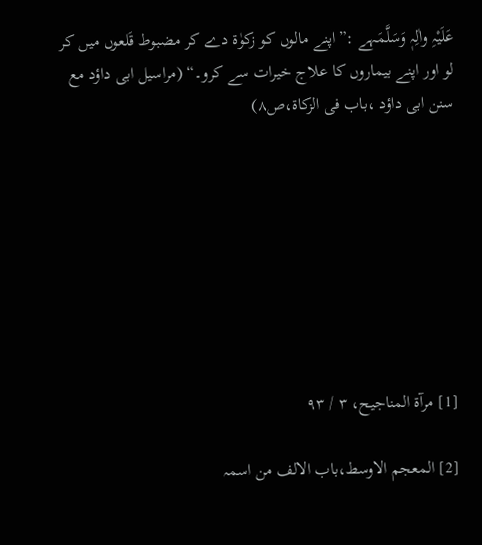عَلَیْہِ واٰلِہٖ وَسَلَّمَہے :”اپنے مالوں کو زکوٰۃ دے کر مضبوط قَلعوں میں کر لو اور اپنے بیماروں کا علاج خیرات سے کرو۔“ (مراسیل ابی داؤد مع سنن ابی داؤد ،باب فی الزکاۃ،ص۸)








[1] مرآۃ المناجیح، ۳ / ۹۳

[2] المعجم الاوسط،باب الالف من اسمہ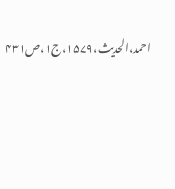احمد،الحدیث،۱۵۷۹،ج۱،ص۴۳۱